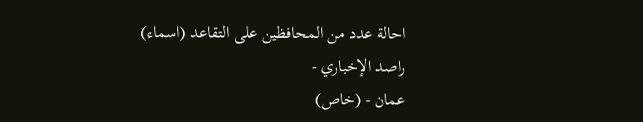احالة عدد من المحافظين على التقاعد (اسماء)
راصد الإخباري -
عمان - (خاص)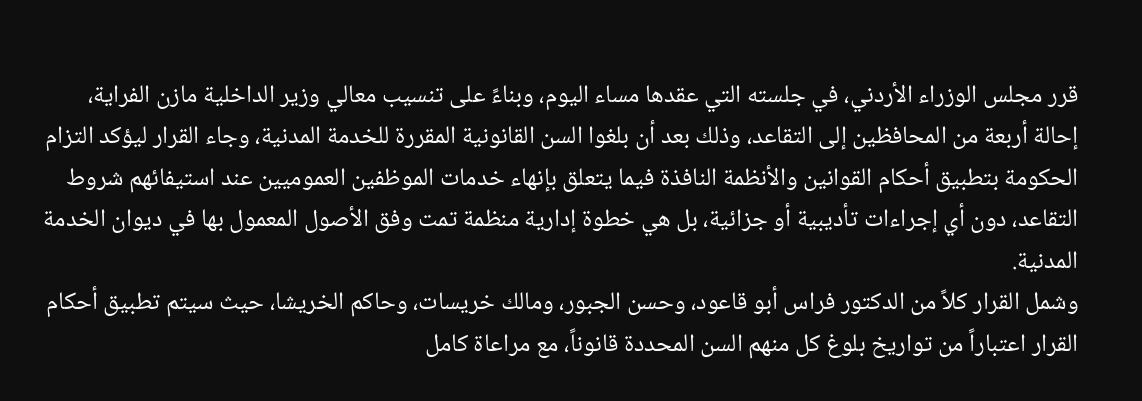قرر مجلس الوزراء الأردني، في جلسته التي عقدها مساء اليوم، وبناءً على تنسيب معالي وزير الداخلية مازن الفراية، إحالة أربعة من المحافظين إلى التقاعد، وذلك بعد أن بلغوا السن القانونية المقررة للخدمة المدنية، وجاء القرار ليؤكد التزام الحكومة بتطبيق أحكام القوانين والأنظمة النافذة فيما يتعلق بإنهاء خدمات الموظفين العموميين عند استيفائهم شروط التقاعد، دون أي إجراءات تأديبية أو جزائية، بل هي خطوة إدارية منظمة تمت وفق الأصول المعمول بها في ديوان الخدمة المدنية.
وشمل القرار كلاً من الدكتور فراس أبو قاعود، وحسن الجبور، ومالك خريسات، وحاكم الخريشا، حيث سيتم تطبيق أحكام القرار اعتباراً من تواريخ بلوغ كل منهم السن المحددة قانوناً، مع مراعاة كامل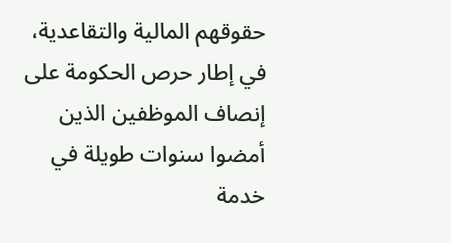حقوقهم المالية والتقاعدية، في إطار حرص الحكومة على إنصاف الموظفين الذين أمضوا سنوات طويلة في خدمة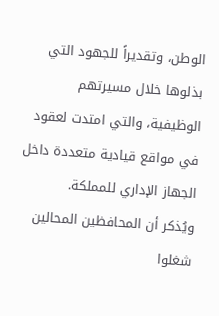الوطن، وتقديراً للجهود التي بذلوها خلال مسيرتهم الوظيفية، والتي امتدت لعقود في مواقع قيادية متعددة داخل الجهاز الإداري للمملكة.
ويُذكر أن المحافظين المحالين شغلوا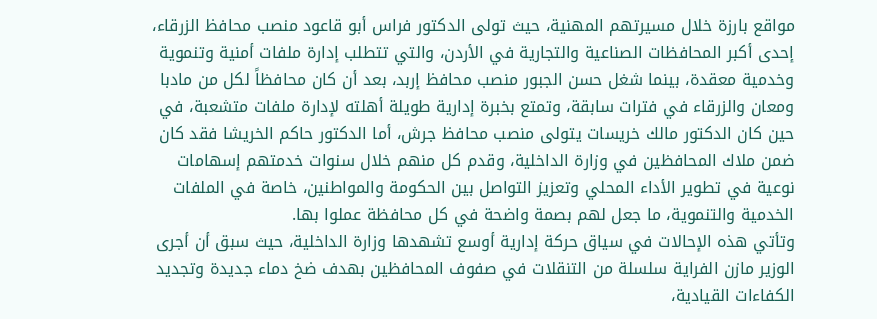مواقع بارزة خلال مسيرتهم المهنية، حيث تولى الدكتور فراس أبو قاعود منصب محافظ الزرقاء، إحدى أكبر المحافظات الصناعية والتجارية في الأردن، والتي تتطلب إدارة ملفات أمنية وتنموية وخدمية معقدة، بينما شغل حسن الجبور منصب محافظ إربد، بعد أن كان محافظاً لكل من مادبا ومعان والزرقاء في فترات سابقة، وتمتع بخبرة إدارية طويلة أهلته لإدارة ملفات متشعبة، في حين كان الدكتور مالك خريسات يتولى منصب محافظ جرش، أما الدكتور حاكم الخريشا فقد كان ضمن ملاك المحافظين في وزارة الداخلية، وقدم كل منهم خلال سنوات خدمتهم إسهامات نوعية في تطوير الأداء المحلي وتعزيز التواصل بين الحكومة والمواطنين، خاصة في الملفات الخدمية والتنموية، ما جعل لهم بصمة واضحة في كل محافظة عملوا بها.
وتأتي هذه الإحالات في سياق حركة إدارية أوسع تشهدها وزارة الداخلية، حيث سبق أن أجرى الوزير مازن الفراية سلسلة من التنقلات في صفوف المحافظين بهدف ضخ دماء جديدة وتجديد الكفاءات القيادية،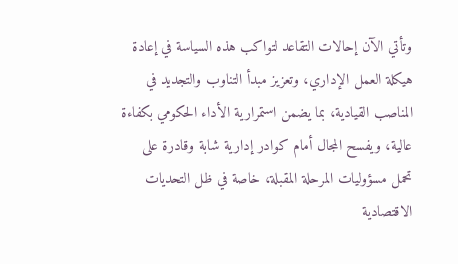وتأتي الآن إحالات التقاعد لتواكب هذه السياسة في إعادة هيكلة العمل الإداري، وتعزيز مبدأ التناوب والتجديد في المناصب القيادية، بما يضمن استمرارية الأداء الحكومي بكفاءة عالية، ويفسح المجال أمام كوادر إدارية شابة وقادرة على تحمل مسؤوليات المرحلة المقبلة، خاصة في ظل التحديات الاقتصادية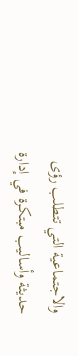والاجتماعية التي تتطلب رؤى حديثة وأساليب مبتكرة في إدارة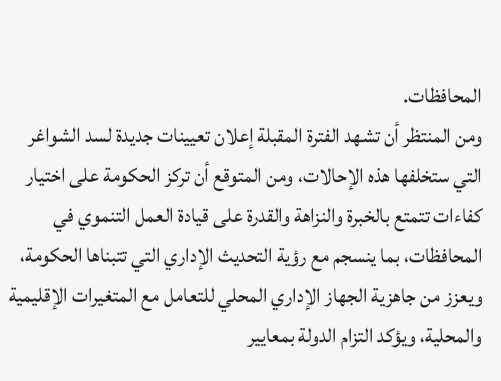المحافظات.
ومن المنتظر أن تشهد الفترة المقبلة إعلان تعيينات جديدة لسد الشواغر التي ستخلفها هذه الإحالات، ومن المتوقع أن تركز الحكومة على اختيار كفاءات تتمتع بالخبرة والنزاهة والقدرة على قيادة العمل التنموي في المحافظات، بما ينسجم مع رؤية التحديث الإداري التي تتبناها الحكومة، ويعزز من جاهزية الجهاز الإداري المحلي للتعامل مع المتغيرات الإقليمية والمحلية، ويؤكد التزام الدولة بمعايير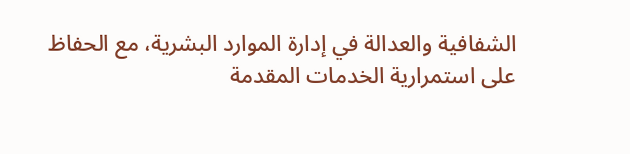الشفافية والعدالة في إدارة الموارد البشرية، مع الحفاظ على استمرارية الخدمات المقدمة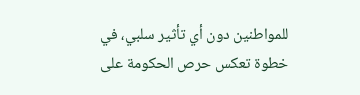للمواطنين دون أي تأثير سلبي، في خطوة تعكس حرص الحكومة على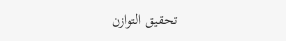تحقيق التوازن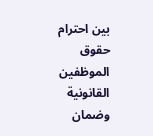بين احترام حقوق الموظفين القانونية وضمان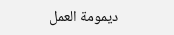ديمومة العمل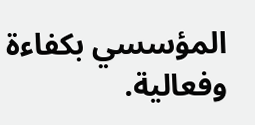المؤسسي بكفاءة وفعالية.